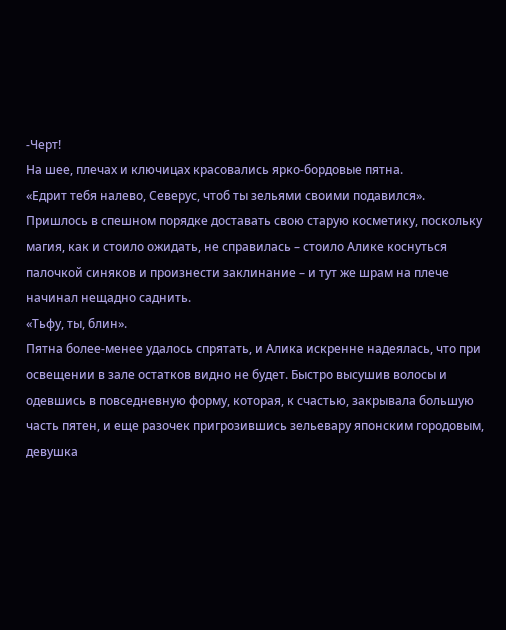-Черт!
На шее, плечах и ключицах красовались ярко-бордовые пятна.
«Едрит тебя налево, Северус, чтоб ты зельями своими подавился».
Пришлось в спешном порядке доставать свою старую косметику, поскольку магия, как и стоило ожидать, не справилась – стоило Алике коснуться палочкой синяков и произнести заклинание – и тут же шрам на плече начинал нещадно саднить.
«Тьфу, ты, блин».
Пятна более-менее удалось спрятать, и Алика искренне надеялась, что при освещении в зале остатков видно не будет. Быстро высушив волосы и одевшись в повседневную форму, которая, к счастью, закрывала большую часть пятен, и еще разочек пригрозившись зельевару японским городовым, девушка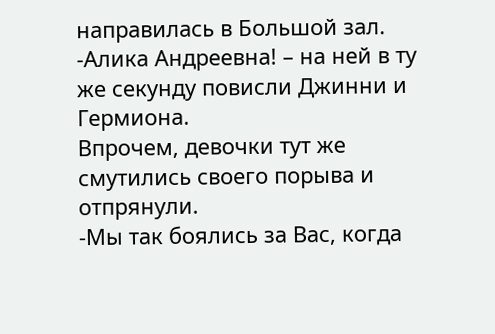направилась в Большой зал.
-Алика Андреевна! – на ней в ту же секунду повисли Джинни и Гермиона.
Впрочем, девочки тут же смутились своего порыва и отпрянули.
-Мы так боялись за Вас, когда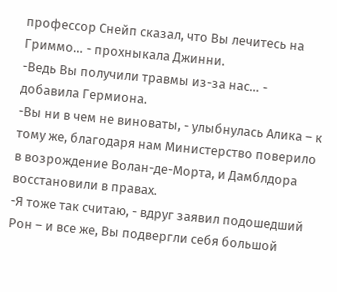профессор Снейп сказал, что Вы лечитесь на Гриммо… - прохныкала Джинни.
-Ведь Вы получили травмы из-за нас… - добавила Гермиона.
-Вы ни в чем не виноваты, - улыбнулась Алика – к тому же, благодаря нам Министерство поверило в возрождение Волан-де-Морта, и Дамблдора восстановили в правах.
-Я тоже так считаю, - вдруг заявил подошедший Рон – и все же, Вы подвергли себя большой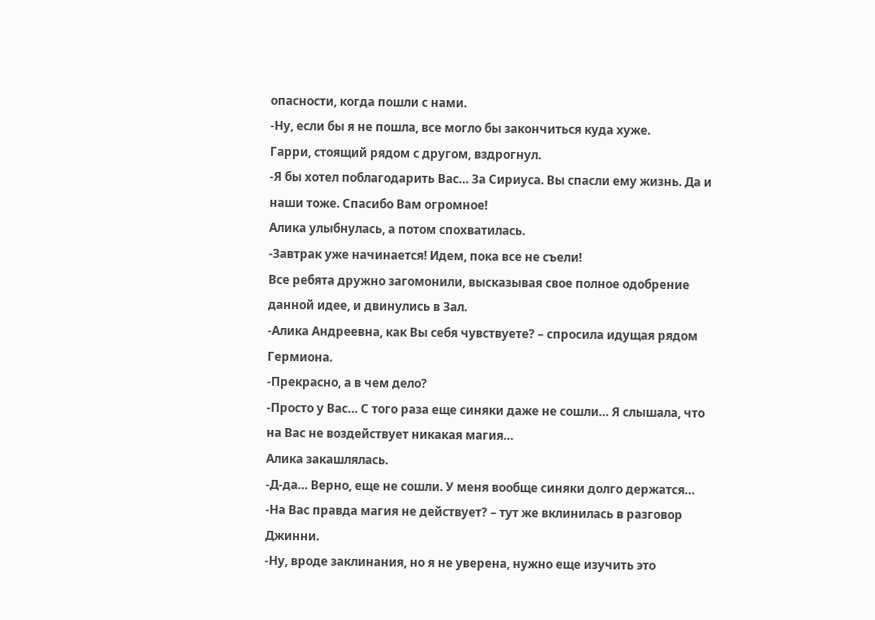опасности, когда пошли с нами.
-Ну, если бы я не пошла, все могло бы закончиться куда хуже.
Гарри, стоящий рядом с другом, вздрогнул.
-Я бы хотел поблагодарить Вас… За Сириуса. Вы спасли ему жизнь. Да и наши тоже. Спасибо Вам огромное!
Алика улыбнулась, а потом спохватилась.
-Завтрак уже начинается! Идем, пока все не съели!
Все ребята дружно загомонили, высказывая свое полное одобрение данной идее, и двинулись в Зал.
-Алика Андреевна, как Вы себя чувствуете? – спросила идущая рядом Гермиона.
-Прекрасно, а в чем дело?
-Просто у Вас… С того раза еще синяки даже не сошли… Я слышала, что на Вас не воздействует никакая магия…
Алика закашлялась.
-Д-да… Верно, еще не сошли. У меня вообще синяки долго держатся…
-На Вас правда магия не действует? – тут же вклинилась в разговор Джинни.
-Ну, вроде заклинания, но я не уверена, нужно еще изучить это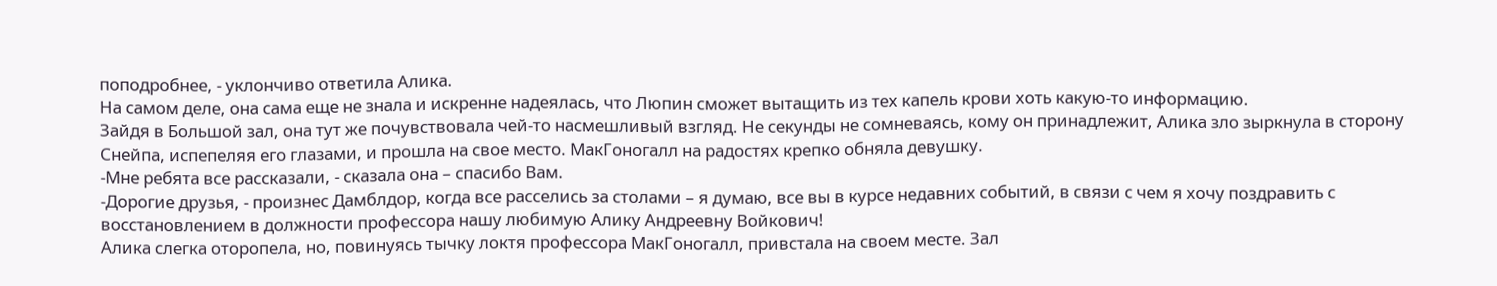поподробнее, - уклончиво ответила Алика.
На самом деле, она сама еще не знала и искренне надеялась, что Люпин сможет вытащить из тех капель крови хоть какую-то информацию.
Зайдя в Большой зал, она тут же почувствовала чей-то насмешливый взгляд. Не секунды не сомневаясь, кому он принадлежит, Алика зло зыркнула в сторону Снейпа, испепеляя его глазами, и прошла на свое место. МакГоногалл на радостях крепко обняла девушку.
-Мне ребята все рассказали, - сказала она – спасибо Вам.
-Дорогие друзья, - произнес Дамблдор, когда все расселись за столами – я думаю, все вы в курсе недавних событий, в связи с чем я хочу поздравить с восстановлением в должности профессора нашу любимую Алику Андреевну Войкович!
Алика слегка оторопела, но, повинуясь тычку локтя профессора МакГоногалл, привстала на своем месте. Зал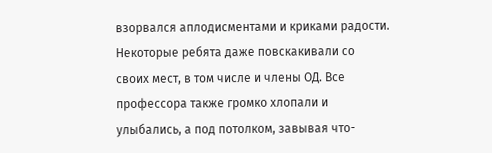взорвался аплодисментами и криками радости. Некоторые ребята даже повскакивали со своих мест, в том числе и члены ОД. Все профессора также громко хлопали и улыбались, а под потолком, завывая что-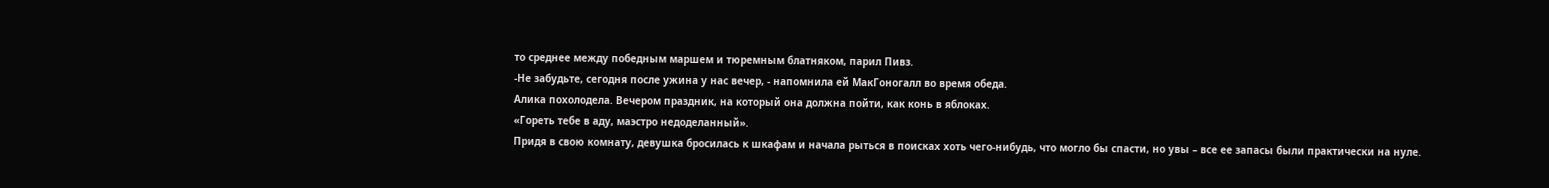то среднее между победным маршем и тюремным блатняком, парил Пивз.
-Не забудьте, сегодня после ужина у нас вечер, - напомнила ей МакГоногалл во время обеда.
Алика похолодела. Вечером праздник, на который она должна пойти, как конь в яблоках.
«Гореть тебе в аду, маэстро недоделанный».
Придя в свою комнату, девушка бросилась к шкафам и начала рыться в поисках хоть чего-нибудь, что могло бы спасти, но увы – все ее запасы были практически на нуле.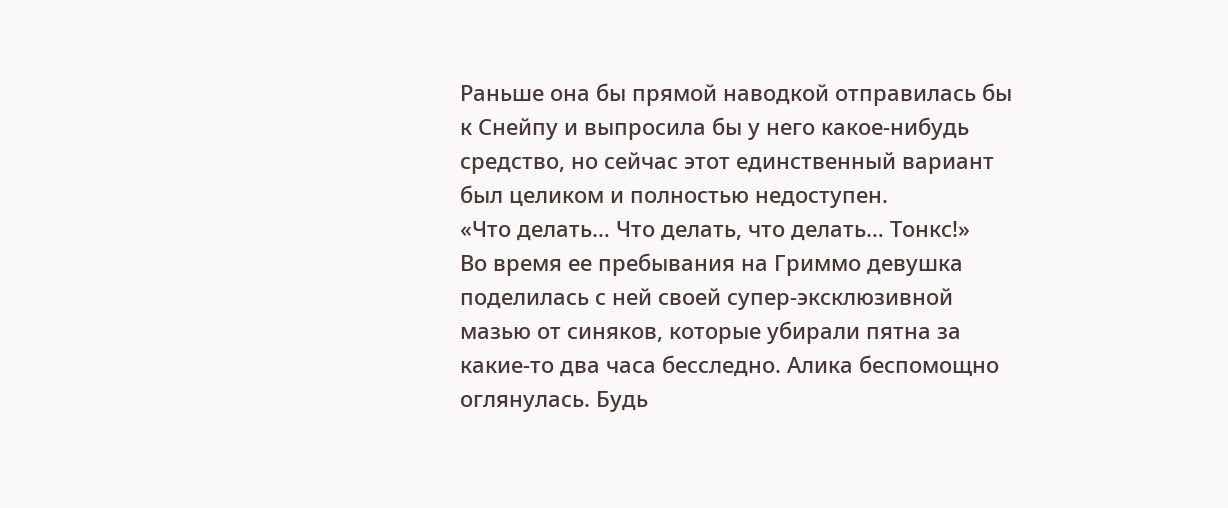Раньше она бы прямой наводкой отправилась бы к Снейпу и выпросила бы у него какое-нибудь средство, но сейчас этот единственный вариант был целиком и полностью недоступен.
«Что делать… Что делать, что делать… Тонкс!»
Во время ее пребывания на Гриммо девушка поделилась с ней своей супер-эксклюзивной мазью от синяков, которые убирали пятна за какие-то два часа бесследно. Алика беспомощно оглянулась. Будь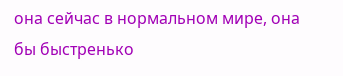она сейчас в нормальном мире, она бы быстренько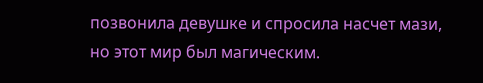позвонила девушке и спросила насчет мази, но этот мир был магическим.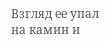Взгляд ее упал на камин и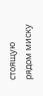стоящую рядом миску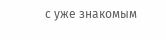с уже знакомым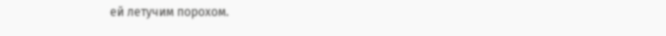ей летучим порохом.